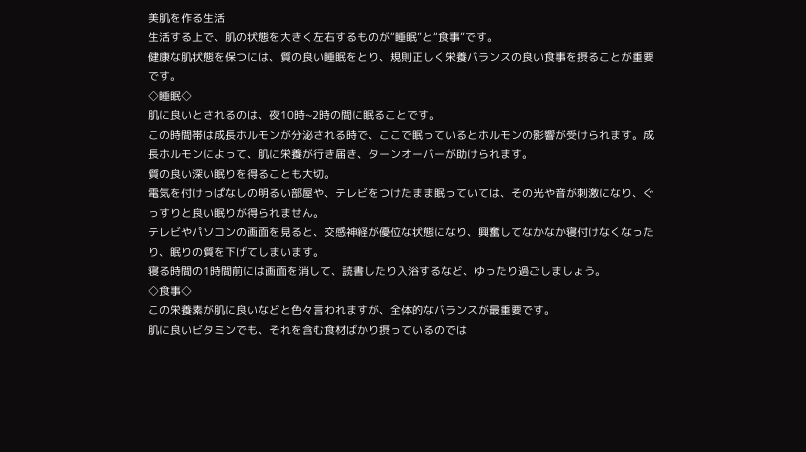美肌を作る生活
生活する上で、肌の状態を大きく左右するものが“睡眠”と“食事”です。
健康な肌状態を保つには、質の良い睡眠をとり、規則正しく栄養バランスの良い食事を摂ることが重要です。
◇睡眠◇
肌に良いとされるのは、夜10時~2時の間に眠ることです。
この時間帯は成長ホルモンが分泌される時で、ここで眠っているとホルモンの影響が受けられます。成長ホルモンによって、肌に栄養が行き届き、ターンオーバーが助けられます。
質の良い深い眠りを得ることも大切。
電気を付けっぱなしの明るい部屋や、テレビをつけたまま眠っていては、その光や音が刺激になり、ぐっすりと良い眠りが得られません。
テレビやパソコンの画面を見ると、交感神経が優位な状態になり、興奮してなかなか寝付けなくなったり、眠りの質を下げてしまいます。
寝る時間の1時間前には画面を消して、読書したり入浴するなど、ゆったり過ごしましょう。
◇食事◇
この栄養素が肌に良いなどと色々言われますが、全体的なバランスが最重要です。
肌に良いビタミンでも、それを含む食材ばかり摂っているのでは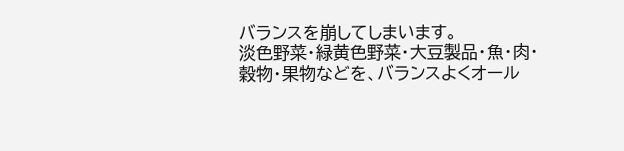バランスを崩してしまいます。
淡色野菜・緑黄色野菜・大豆製品・魚・肉・穀物・果物などを、バランスよくオール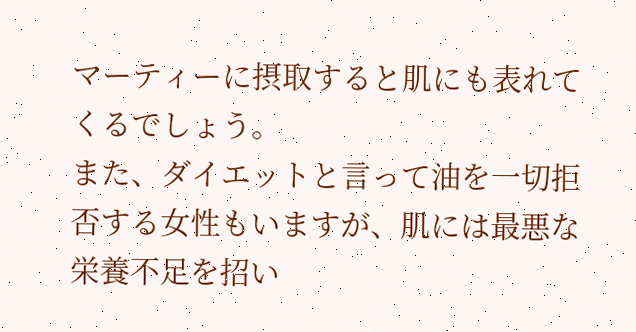マーティーに摂取すると肌にも表れてくるでしょう。
また、ダイエットと言って油を一切拒否する女性もいますが、肌には最悪な栄養不足を招い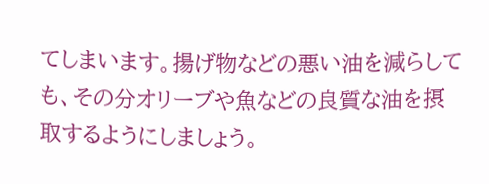てしまいます。揚げ物などの悪い油を減らしても、その分オリーブや魚などの良質な油を摂取するようにしましょう。